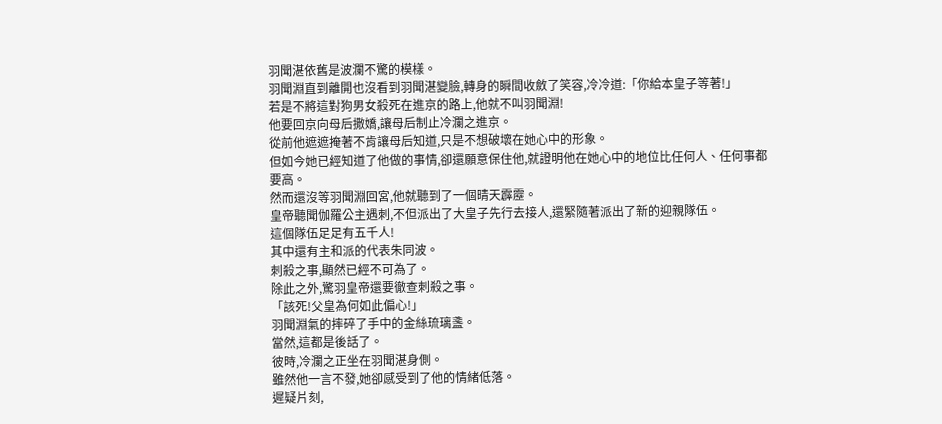羽聞湛依舊是波瀾不驚的模樣。
羽聞淵直到離開也沒看到羽聞湛變臉,轉身的瞬間收斂了笑容,冷冷道:「你給本皇子等著!」
若是不將這對狗男女殺死在進京的路上,他就不叫羽聞淵!
他要回京向母后撒嬌,讓母后制止冷瀾之進京。
從前他遮遮掩著不肯讓母后知道,只是不想破壞在她心中的形象。
但如今她已經知道了他做的事情,卻還願意保住他,就證明他在她心中的地位比任何人、任何事都要高。
然而還沒等羽聞淵回宮,他就聽到了一個晴天霹靂。
皇帝聽聞伽羅公主遇刺,不但派出了大皇子先行去接人,還緊隨著派出了新的迎親隊伍。
這個隊伍足足有五千人!
其中還有主和派的代表朱同波。
刺殺之事,顯然已經不可為了。
除此之外,驚羽皇帝還要徹查刺殺之事。
「該死!父皇為何如此偏心!」
羽聞淵氣的摔碎了手中的金絲琉璃盞。
當然,這都是後話了。
彼時,冷瀾之正坐在羽聞湛身側。
雖然他一言不發,她卻感受到了他的情緒低落。
遲疑片刻,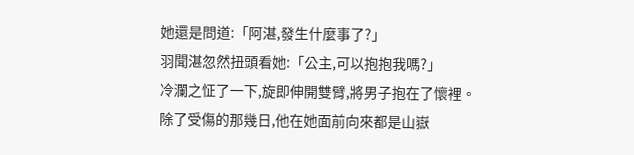她還是問道:「阿湛,發生什麼事了?」
羽聞湛忽然扭頭看她:「公主,可以抱抱我嗎?」
冷瀾之怔了一下,旋即伸開雙臂,將男子抱在了懷裡。
除了受傷的那幾日,他在她面前向來都是山嶽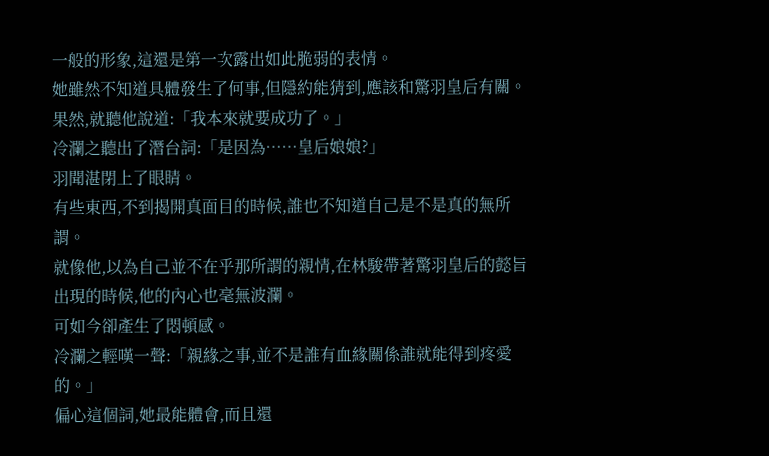一般的形象,這還是第一次露出如此脆弱的表情。
她雖然不知道具體發生了何事,但隱約能猜到,應該和驚羽皇后有關。
果然,就聽他說道:「我本來就要成功了。」
冷瀾之聽出了潛台詞:「是因為……皇后娘娘?」
羽聞湛閉上了眼睛。
有些東西,不到揭開真面目的時候,誰也不知道自己是不是真的無所謂。
就像他,以為自己並不在乎那所謂的親情,在林駿帶著驚羽皇后的懿旨出現的時候,他的內心也毫無波瀾。
可如今卻產生了悶頓感。
冷瀾之輕嘆一聲:「親緣之事,並不是誰有血緣關係誰就能得到疼愛的。」
偏心這個詞,她最能體會,而且還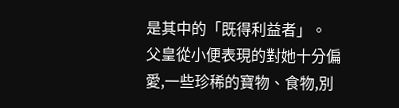是其中的「既得利益者」。
父皇從小便表現的對她十分偏愛,一些珍稀的寶物、食物,別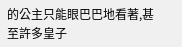的公主只能眼巴巴地看著,甚至許多皇子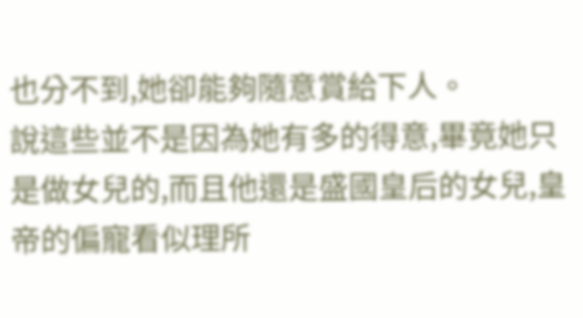也分不到,她卻能夠隨意賞給下人。
說這些並不是因為她有多的得意,畢竟她只是做女兒的,而且他還是盛國皇后的女兒,皇帝的偏寵看似理所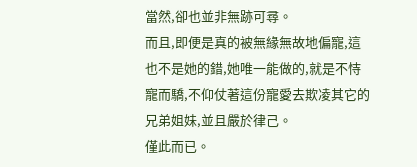當然,卻也並非無跡可尋。
而且,即便是真的被無緣無故地偏寵,這也不是她的錯,她唯一能做的,就是不恃寵而驕,不仰仗著這份寵愛去欺凌其它的兄弟姐妹,並且嚴於律己。
僅此而已。